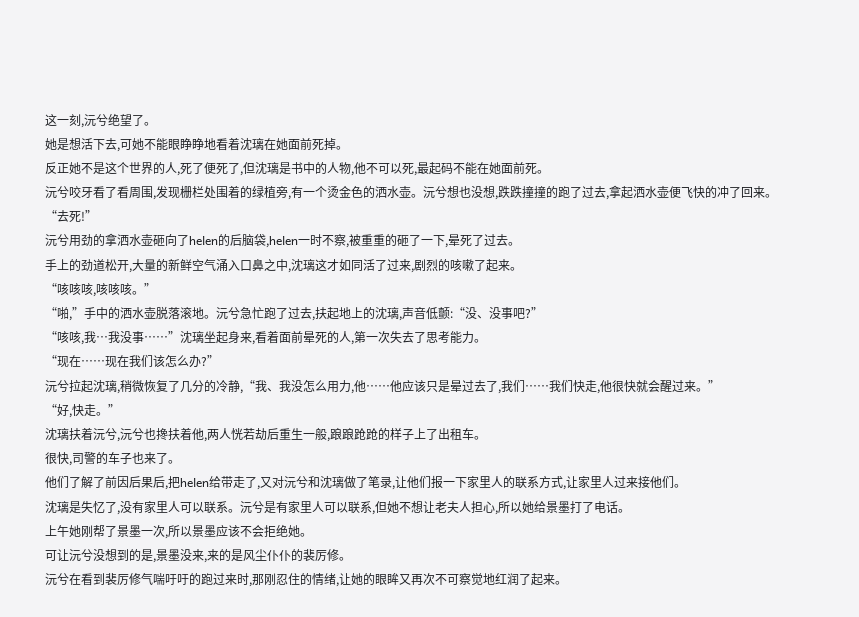这一刻,沅兮绝望了。
她是想活下去,可她不能眼睁睁地看着沈璃在她面前死掉。
反正她不是这个世界的人,死了便死了,但沈璃是书中的人物,他不可以死,最起码不能在她面前死。
沅兮咬牙看了看周围,发现栅栏处围着的绿植旁,有一个烫金色的洒水壶。沅兮想也没想,跌跌撞撞的跑了过去,拿起洒水壶便飞快的冲了回来。
“去死!”
沅兮用劲的拿洒水壶砸向了helen的后脑袋,helen一时不察,被重重的砸了一下,晕死了过去。
手上的劲道松开,大量的新鲜空气涌入口鼻之中,沈璃这才如同活了过来,剧烈的咳嗽了起来。
“咳咳咳,咳咳咳。”
“啪,”手中的洒水壶脱落滚地。沅兮急忙跑了过去,扶起地上的沈璃,声音低颤:“没、没事吧?”
“咳咳,我…我没事……”沈璃坐起身来,看着面前晕死的人,第一次失去了思考能力。
“现在……现在我们该怎么办?”
沅兮拉起沈璃,稍微恢复了几分的冷静,“我、我没怎么用力,他……他应该只是晕过去了,我们……我们快走,他很快就会醒过来。”
“好,快走。”
沈璃扶着沅兮,沅兮也搀扶着他,两人恍若劫后重生一般,踉踉跄跄的样子上了出租车。
很快,司警的车子也来了。
他们了解了前因后果后,把helen给带走了,又对沅兮和沈璃做了笔录,让他们报一下家里人的联系方式,让家里人过来接他们。
沈璃是失忆了,没有家里人可以联系。沅兮是有家里人可以联系,但她不想让老夫人担心,所以她给景墨打了电话。
上午她刚帮了景墨一次,所以景墨应该不会拒绝她。
可让沅兮没想到的是,景墨没来,来的是风尘仆仆的裴厉修。
沅兮在看到裴厉修气喘吁吁的跑过来时,那刚忍住的情绪,让她的眼眸又再次不可察觉地红润了起来。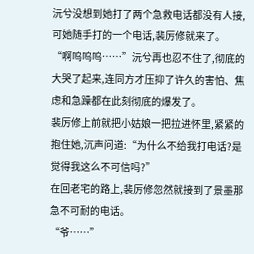沅兮没想到她打了两个急救电话都没有人接,可她随手打的一个电话,裴厉修就来了。
“啊呜呜呜……”沅兮再也忍不住了,彻底的大哭了起来,连同方才压抑了许久的害怕、焦虑和急躁都在此刻彻底的爆发了。
裴厉修上前就把小姑娘一把拉进怀里,紧紧的抱住她,沉声问道:“为什么不给我打电话?是觉得我这么不可信吗?”
在回老宅的路上,裴厉修忽然就接到了景墨那急不可耐的电话。
“爷……”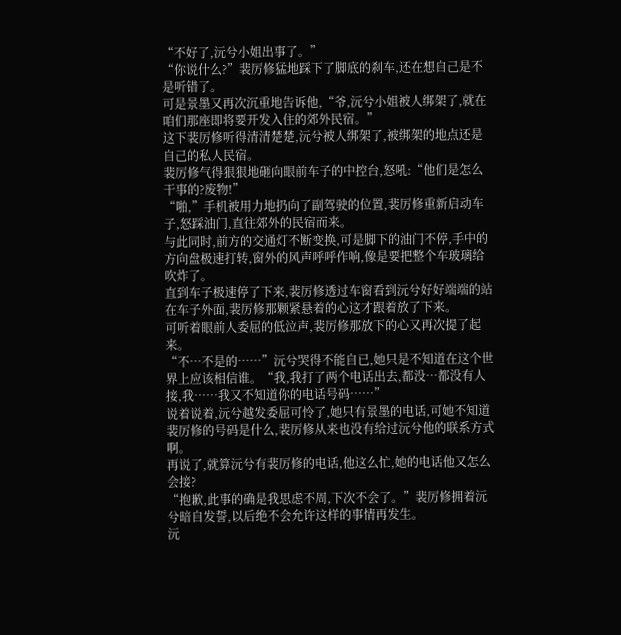“不好了,沅兮小姐出事了。”
“你说什么?”裴厉修猛地踩下了脚底的刹车,还在想自己是不是听错了。
可是景墨又再次沉重地告诉他,“爷,沅兮小姐被人绑架了,就在咱们那座即将要开发入住的郊外民宿。”
这下裴厉修听得清清楚楚,沅兮被人绑架了,被绑架的地点还是自己的私人民宿。
裴厉修气得狠狠地砸向眼前车子的中控台,怒吼:“他们是怎么干事的?废物!”
“啪,”手机被用力地扔向了副驾驶的位置,裴厉修重新启动车子,怒踩油门,直往郊外的民宿而来。
与此同时,前方的交通灯不断变换,可是脚下的油门不停,手中的方向盘极速打转,窗外的风声呼呼作响,像是要把整个车玻璃给吹炸了。
直到车子极速停了下来,裴厉修透过车窗看到沅兮好好端端的站在车子外面,裴厉修那颗紧悬着的心这才跟着放了下来。
可听着眼前人委屈的低泣声,裴厉修那放下的心又再次提了起来。
“不…不是的……”沅兮哭得不能自已,她只是不知道在这个世界上应该相信谁。“我,我打了两个电话出去,都没…都没有人接,我……我又不知道你的电话号码……”
说着说着,沅兮越发委屈可怜了,她只有景墨的电话,可她不知道裴厉修的号码是什么,裴厉修从来也没有给过沅兮他的联系方式啊。
再说了,就算沅兮有裴厉修的电话,他这么忙,她的电话他又怎么会接?
“抱歉,此事的确是我思虑不周,下次不会了。”裴厉修拥着沅兮暗自发誓,以后绝不会允许这样的事情再发生。
沅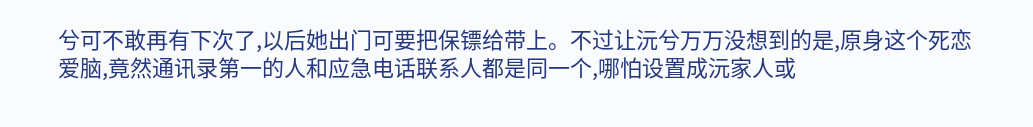兮可不敢再有下次了,以后她出门可要把保镖给带上。不过让沅兮万万没想到的是,原身这个死恋爱脑,竟然通讯录第一的人和应急电话联系人都是同一个,哪怕设置成沅家人或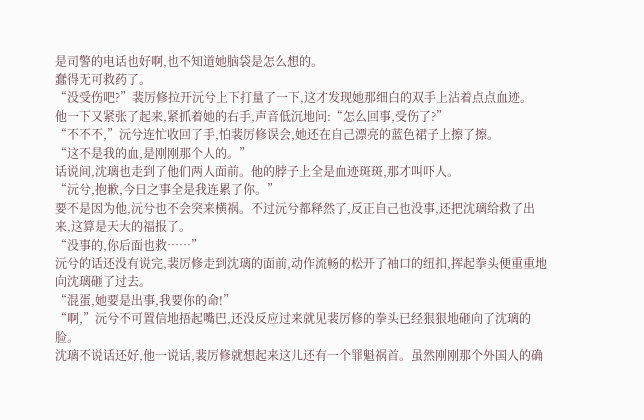是司警的电话也好啊,也不知道她脑袋是怎么想的。
蠢得无可救药了。
“没受伤吧?”裴厉修拉开沅兮上下打量了一下,这才发现她那细白的双手上沾着点点血迹。
他一下又紧张了起来,紧抓着她的右手,声音低沉地问:“怎么回事,受伤了?”
“不不不,”沅兮连忙收回了手,怕裴厉修误会,她还在自己漂亮的蓝色裙子上擦了擦。
“这不是我的血,是刚刚那个人的。”
话说间,沈璃也走到了他们两人面前。他的脖子上全是血迹斑斑,那才叫吓人。
“沅兮,抱歉,今日之事全是我连累了你。”
要不是因为他,沅兮也不会突来横祸。不过沅兮都释然了,反正自己也没事,还把沈璃给救了出来,这算是天大的福报了。
“没事的,你后面也救……”
沅兮的话还没有说完,裴厉修走到沈璃的面前,动作流畅的松开了袖口的纽扣,挥起拳头便重重地向沈璃砸了过去。
“混蛋,她要是出事,我要你的命!”
“啊,”沅兮不可置信地捂起嘴巴,还没反应过来就见裴厉修的拳头已经狠狠地砸向了沈璃的脸。
沈璃不说话还好,他一说话,裴厉修就想起来这儿还有一个罪魁祸首。虽然刚刚那个外国人的确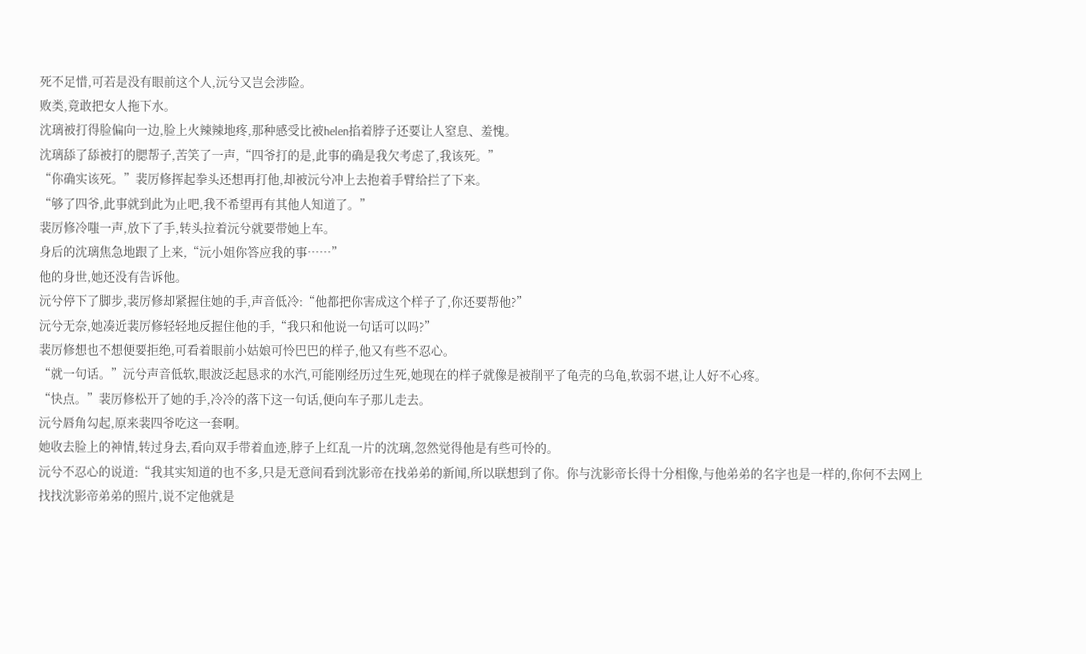死不足惜,可若是没有眼前这个人,沅兮又岂会涉险。
败类,竟敢把女人拖下水。
沈璃被打得脸偏向一边,脸上火辣辣地疼,那种感受比被helen掐着脖子还要让人窒息、羞愧。
沈璃舔了舔被打的腮帮子,苦笑了一声,“四爷打的是,此事的确是我欠考虑了,我该死。”
“你确实该死。”裴厉修挥起拳头还想再打他,却被沅兮冲上去抱着手臂给拦了下来。
“够了四爷,此事就到此为止吧,我不希望再有其他人知道了。”
裴厉修冷嗤一声,放下了手,转头拉着沅兮就要带她上车。
身后的沈璃焦急地跟了上来,“沅小姐你答应我的事……”
他的身世,她还没有告诉他。
沅兮停下了脚步,裴厉修却紧握住她的手,声音低冷:“他都把你害成这个样子了,你还要帮他?”
沅兮无奈,她凑近裴厉修轻轻地反握住他的手,“我只和他说一句话可以吗?”
裴厉修想也不想便要拒绝,可看着眼前小姑娘可怜巴巴的样子,他又有些不忍心。
“就一句话。”沅兮声音低软,眼波泛起恳求的水汽,可能刚经历过生死,她现在的样子就像是被削平了龟壳的乌龟,软弱不堪,让人好不心疼。
“快点。”裴厉修松开了她的手,冷冷的落下这一句话,便向车子那儿走去。
沅兮唇角勾起,原来裴四爷吃这一套啊。
她收去脸上的神情,转过身去,看向双手带着血迹,脖子上红乱一片的沈璃,忽然觉得他是有些可怜的。
沅兮不忍心的说道:“我其实知道的也不多,只是无意间看到沈影帝在找弟弟的新闻,所以联想到了你。你与沈影帝长得十分相像,与他弟弟的名字也是一样的,你何不去网上找找沈影帝弟弟的照片,说不定他就是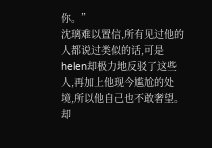你。”
沈璃难以置信,所有见过他的人都说过类似的话,可是helen却极力地反驳了这些人,再加上他现今尴尬的处境,所以他自己也不敢奢望。
却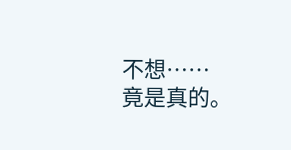不想……
竟是真的。